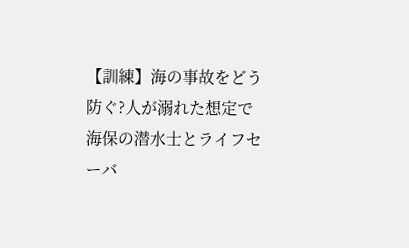【訓練】海の事故をどう防ぐ?人が溺れた想定で海保の潜水士とライフセーバ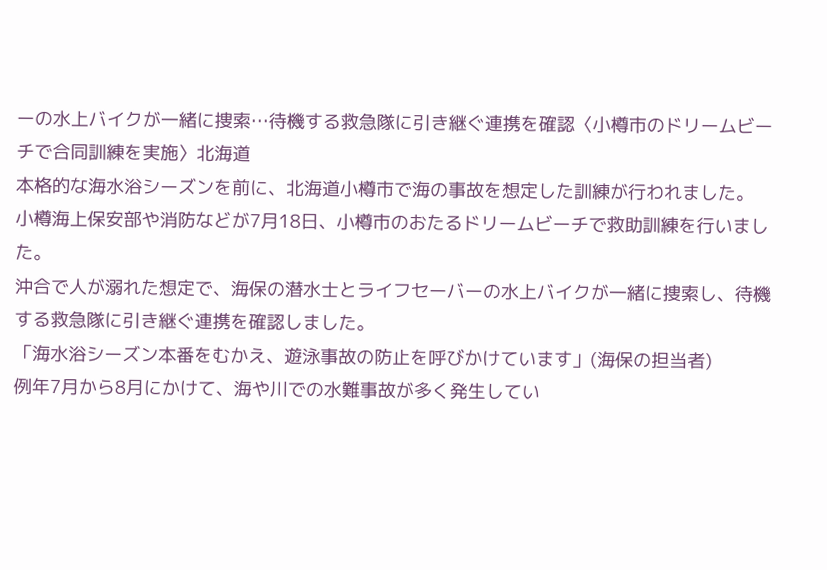ーの水上バイクが一緒に捜索…待機する救急隊に引き継ぐ連携を確認〈小樽市のドリームビーチで合同訓練を実施〉北海道
本格的な海水浴シーズンを前に、北海道小樽市で海の事故を想定した訓練が行われました。
小樽海上保安部や消防などが7月18日、小樽市のおたるドリームビーチで救助訓練を行いました。
沖合で人が溺れた想定で、海保の潜水士とライフセーバーの水上バイクが一緒に捜索し、待機する救急隊に引き継ぐ連携を確認しました。
「海水浴シーズン本番をむかえ、遊泳事故の防止を呼びかけています」(海保の担当者)
例年7月から8月にかけて、海や川での水難事故が多く発生してい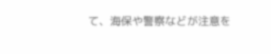て、海保や警察などが注意を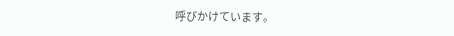呼びかけています。